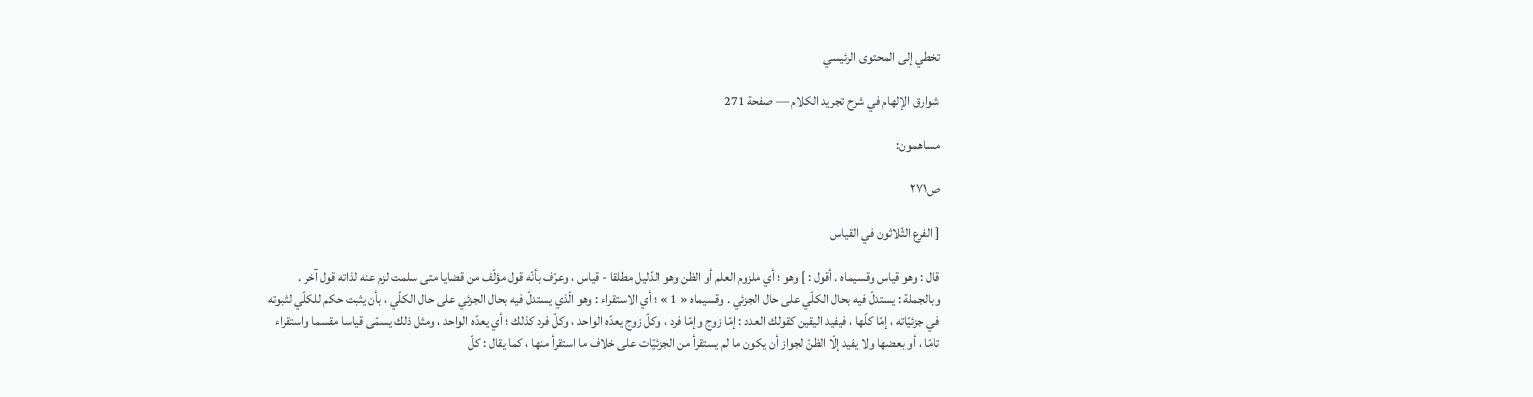تخطي إلى المحتوى الرئيسي

شوارق الإلهام في شرح تجريد الكلام — صفحة 271

مساهمون:

ص٢٧١

[ الفرع الثّلاثون في القياس

قال : وهو قياس وقسيماه . أقول : ] وهو ؛ أي ملزوم العلم أو الظن وهو الدّليل مطلقا - قياس ، وعرّف بأنّه قول مؤلّف من قضايا متى سلمت لزم عنه لذاته قول آخر . وبالجملة : يستدلّ فيه بحال الكلّي على حال الجزئي . وقسيماه « 1 » ؛ أي الاستقراء : وهو الّذي يستدلّ فيه بحال الجزئي على حال الكلّي ، بأن يثبت حكم للكلّي لثبوته في جزئيّاته ، إمّا كلّها ، فيفيد اليقين كقولك العدد : إمّا زوج وإمّا فرد ، وكلّ زوج يعدّه الواحد ، وكلّ فرد كذلك ؛ أي يعدّه الواحد ، ومثل ذلك يسمّى قياسا مقسما واستقراء تامّا ، أو بعضها ولا يفيد إلّا الظنّ لجواز أن يكون ما لم يستقرأ من الجزئيّات على خلاف ما استقرأ منها ، كما يقال : كلّ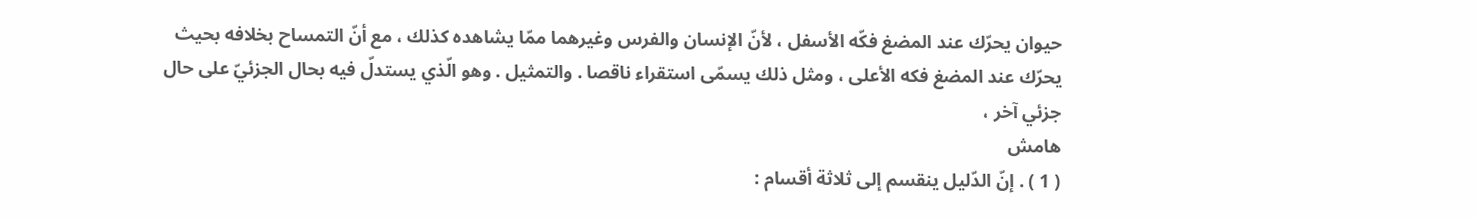حيوان يحرّك عند المضغ فكّه الأسفل ، لأنّ الإنسان والفرس وغيرهما ممّا يشاهده كذلك ، مع أنّ التمساح بخلافه بحيث يحرّك عند المضغ فكه الأعلى ، ومثل ذلك يسمّى استقراء ناقصا . والتمثيل . وهو الّذي يستدلّ فيه بحال الجزئيّ على حال جزئي آخر ،
هامش
( 1 ) . إنّ الدّليل ينقسم إلى ثلاثة أقسام :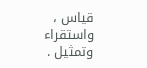قياس ، واستقراء وتمثيل .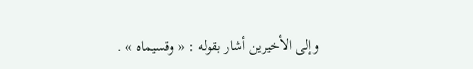وإلى الأخيرين أشار بقوله : « وقسيماه » .